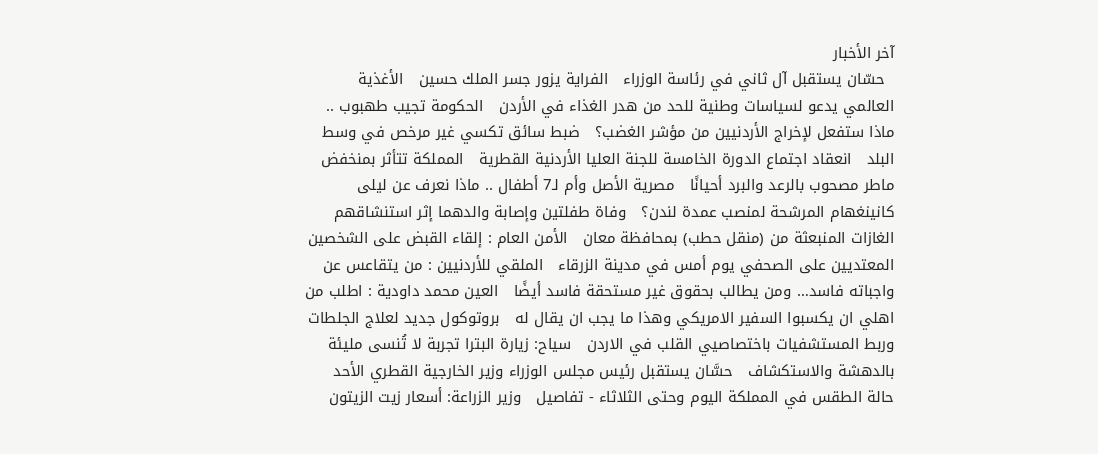آخر الأخبار
  حسّان يستقبل آل ثاني في رئاسة الوزراء   الفراية يزور جسر الملك حسين   الأغذية العالمي يدعو لسياسات وطنية للحد من هدر الغذاء في الأردن   الحكومة تجيب طهبوب .. ماذا ستفعل لإخراج الأردنيين من مؤشر الغضب؟   ضبط سائق تكسي غير مرخص في وسط البلد   انعقاد اجتماع الدورة الخامسة للجنة العليا الأردنية القطرية   المملكة تتأثر بمنخفض ماطر مصحوب بالرعد والبرد أحيانًا   مصرية الأصل وأم لـ7 أطفال .. ماذا نعرف عن ليلى كانينغهام المرشحة لمنصب عمدة لندن؟   وفاة طفلتين وإصابة والدهما إثر استنشاقهم الغازات المنبعثة من (منقل حطب) بمحافظة معان   الأمن العام : إلقاء القبض على الشخصين المعتديين على الصحفي يوم أمس في مدينة الزرقاء   الملقي للأردنيين : من يتقاعس عن واجباته فاسد… ومن يطالب بحقوق غير مستحقة فاسد أيضًا   العين محمد داودية : اطلب من اهلي ان يكسبوا السفير الامريكي وهذا ما يجب ان يقال له   بروتوكول جديد لعلاج الجلطات وربط المستشفيات باختصاصيي القلب في الاردن   سياح: زيارة البترا تجربة لا تُنسى مليئة بالدهشة والاستكشاف   حسَّان يستقبل رئيس مجلس الوزراء وزير الخارجية القطري الأحد   حالة الطقس في المملكة اليوم وحتى الثلاثاء - تفاصيل   وزير الزراعة: أسعار زيت الزيتون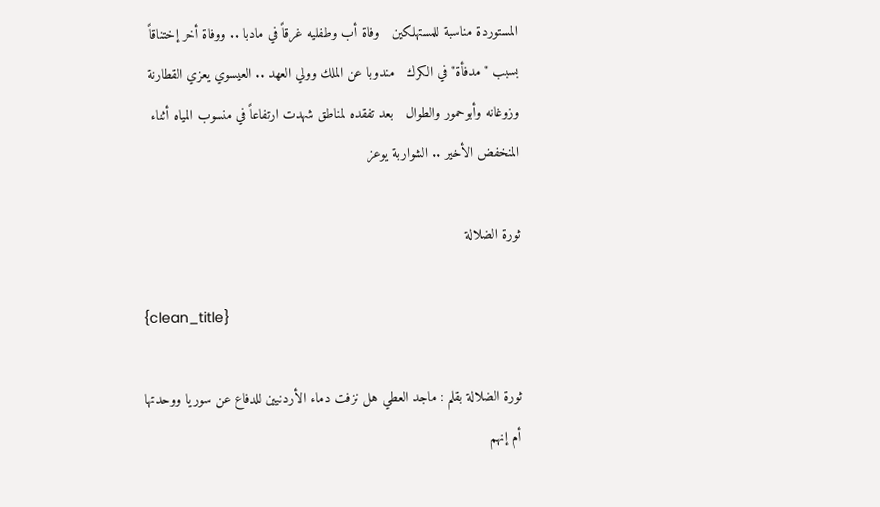المستوردة مناسبة للمستهلكين   وفاة أب وطفليه غرقاً في مادبا .. ووفاة أخر إختناقاً بسبب "مدفأة" في الكرك   مندوبا عن الملك وولي العهد .. العيسوي يعزي القطارنة وزوغانه وأبوحمور والطوال   بعد تفقده لمناطق شهدت ارتفاعاً في منسوب المياه أثناء المنخفض الأخير .. الشواربة يوعز

ثورة الضلالة

{clean_title}

ثورة الضلالة بقلم : ماجد العطي هل نزفت دماء الأردنيين للدفاع عن سوريا ووحدتها أم إنهم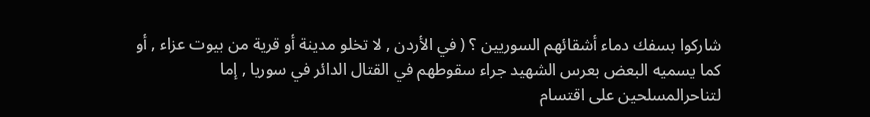شاركوا بسفك دماء أشقائهم السوريين ؟ ( في الأردن , لا تخلو مدينة أو قرية من بيوت عزاء , أو كما يسميه البعض بعرس الشهيد جراء سقوطهم في القتال الدائر في سوريا , إما لتناحرالمسلحين على اقتسام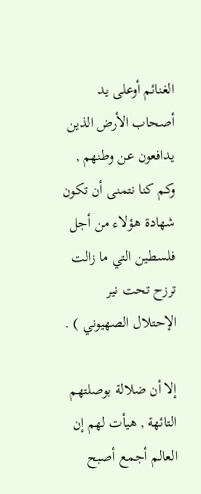الغنائم أوعلى يد أصحاب الأرض الذين يدافعون عن وطنهم , وكم كنا نتمنى أن تكون شهادة هؤلاء من أجل فلسطين التي ما زالت ترزح تحت نير الإحتلال الصهيوني ) .

إلا أن ضلالة بوصلتهم التائهة , هيأت لهم إن العالم أجمع أصبح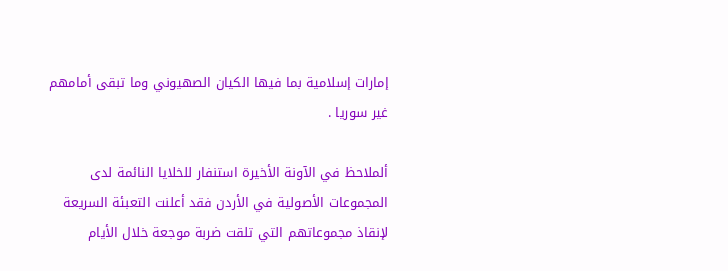إمارات إسلامية بما فيها الكيان الصهيوني وما تبقى أمامهم غير سوريا .

ألملاحظ في الآونة الأخيرة استنفار للخلايا النائمة لدى المجموعات الأصولية في الأردن فقد أعلنت التعبئة السريعة لإنقاذ مجموعاتهم التي تلقت ضربة موجعة خلال الأيام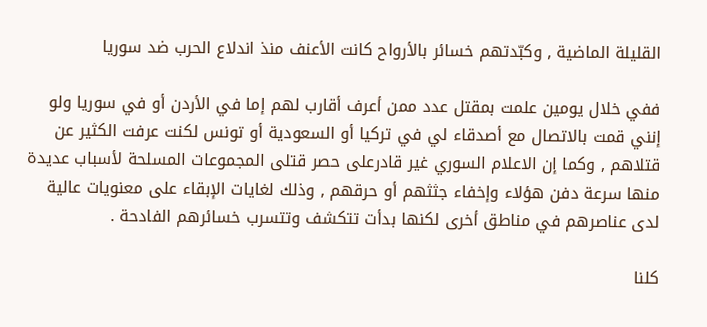القليلة الماضية , وكبّدتهم خسائر بالأرواح كانت الأعنف منذ اندلاع الحرب ضد سوريا

ففي خلال يومين علمت بمقتل عدد ممن أعرف أقارب لهم إما في الأردن أو في سوريا ولو إنني قمت بالاتصال مع أصدقاء لي في تركيا أو السعودية أو تونس لكنت عرفت الكثير عن قتلاهم , وكما إن الاعلام السوري غير قادرعلى حصر قتلى المجموعات المسلحة لأسباب عديدة منها سرعة دفن هؤلاء وإخفاء جثثهم أو حرقهم , وذلك لغايات الإبقاء على معنويات عالية لدى عناصرهم في مناطق أخرى لكنها بدأت تتكشف وتتسرب خسائرهم الفادحة .

كلنا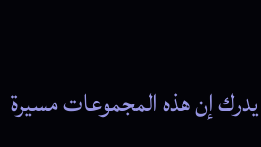يدرك إن هذه المجموعات مسيرة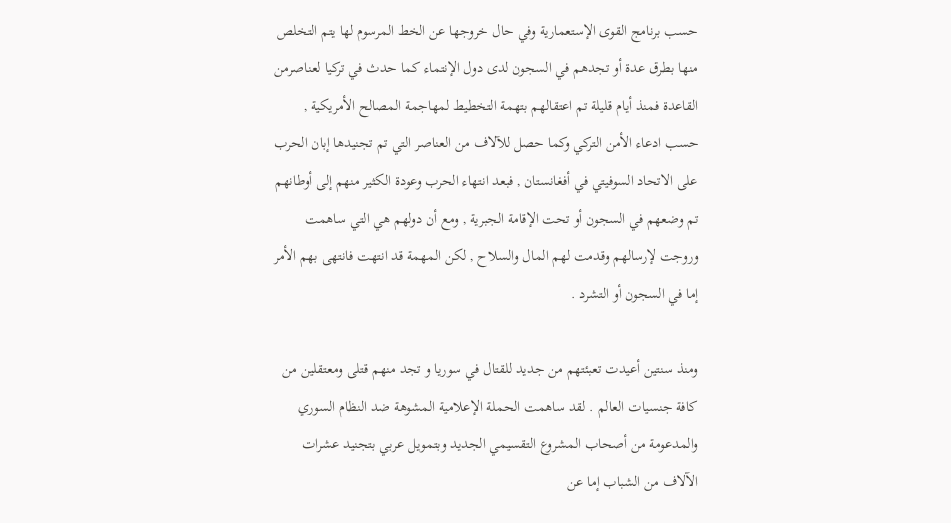حسب برنامج القوى الإستعمارية وفي حال خروجها عن الخط المرسوم لها يتم التخلص منها بطرق عدة أو تجدهم في السجون لدى دول الإنتماء كما حدث في تركيا لعناصرمن القاعدة فمنذ أيام قليلة تم اعتقالهم بتهمة التخطيط لمهاجمة المصالح الأمريكية , حسب ادعاء الأمن التركي وكما حصل للآلاف من العناصر التي تم تجنيدها إبان الحرب على الاتحاد السوفيتي في أفغانستان , فبعد انتهاء الحرب وعودة الكثير منهم إلى أوطانهم تم وضعهم في السجون أو تحت الإقامة الجبرية , ومع أن دولهم هي التي ساهمت وروجت لإرسالهم وقدمت لهم المال والسلاح , لكن المهمة قد انتهت فانتهى بهم الأمر إما في السجون أو التشرد .

ومنذ سنتين أعيدت تعبئتهم من جديد للقتال في سوريا و تجد منهم قتلى ومعتقلين من كافة جنسيات العالم . لقد ساهمت الحملة الإعلامية المشوهة ضد النظام السوري والمدعومة من أصحاب المشروع التقسيمي الجديد وبتمويل عربي بتجنيد عشرات الآلاف من الشباب إما عن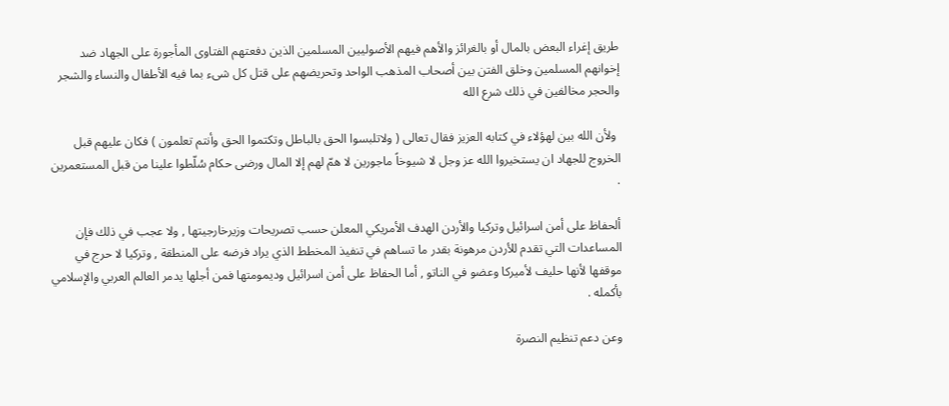طريق إغراء البعض بالمال أو بالغرائز والأهم فيهم الأصوليين المسلمين الذين دفعتهم الفتاوى المأجورة على الجهاد ضد إخوانهم المسلمين وخلق الفتن بين أصحاب المذهب الواحد وتحريضهم على قتل كل شىء بما فيه الأطفال والنساء والشجر والحجر مخالفين في ذلك شرع الله

 ولأن الله بين لهؤلاء في كتابه العزيز فقال تعالى ( ولاتلبسوا الحق بالباطل وتكتموا الحق وأنتم تعلمون ) فكان عليهم قبل الخروج للجهاد ان يستخيروا الله عز وجل لا شيوخاً ماجورين لا همّ لهم إلا المال ورضى حكام سُلّطوا علينا من قبل المستعمرين .

ألحفاظ على أمن اسرائيل وتركيا والأردن الهدف الأمريكي المعلن حسب تصريحات وزيرخارجيتها , ولا عجب في ذلك فإن المساعدات التي تقدم للأردن مرهونة بقدر ما تساهم في تنفيذ المخطط الذي يراد فرضه على المنطقة , وتركيا لا حرج في موقفها لأنها حليف لأميركا وعضو في الناتو , أما الحفاظ على أمن اسرائيل وديمومتها فمن أجلها يدمر العالم العربي والإسلامي بأكمله .

وعن دعم تنظيم النصرة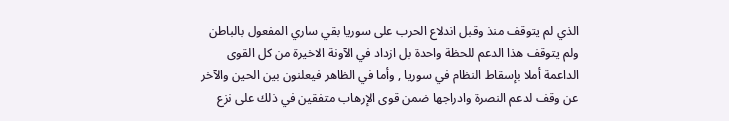الذي لم يتوقف منذ وقبل اندلاع الحرب على سوريا بقي ساري المفعول بالباطن ولم يتوقف هذا الدعم للحظة واحدة بل ازداد في الآونة الاخيرة من كل القوى الداعمة أملا بإسقاط النظام في سوريا , وأما في الظاهر فيعلنون بين الحين والآخر عن وقف لدعم النصرة وادراجها ضمن قوى الإرهاب متفقين في ذلك على نزع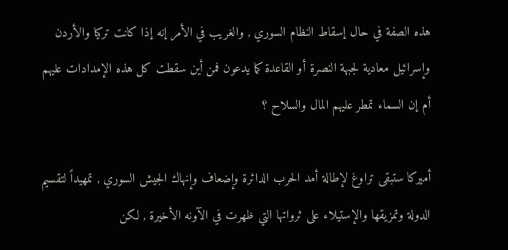هذه الصفة في حال إسقاط النظام السوري , والغريب في الأمر إنه إذا كانت تركيا والأردن وإسرائيل معادية لجبهة النصرة أو القاعدة كما يدعون فمن أين سقطت كل هذه الإمدادات عليهم أم إن السماء تمطر عليهم المال والسلاح ؟

أميركا ستبقى تراوغ لإطالة أمد الحرب الدائرة وإضعاف وإنهاك الجيش السوري , تمهيداً لتقسيم الدولة وتمزيقها والإستيلاء على ثرواتها التي ظهرت في الآونه الأخيرة , لكن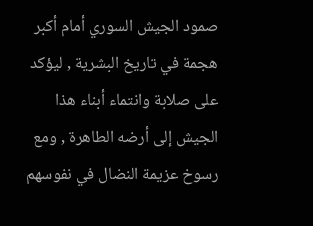صمود الجيش السوري أمام أكبر هجمة في تاريخ البشرية , ليؤكد على صلابة وانتماء أبناء هذا الجيش إلى أرضه الطاهرة , ومع رسوخ عزيمة النضال في نفوسهم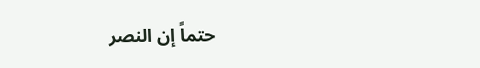حتماً إن النصر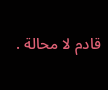قادم لا محالة .